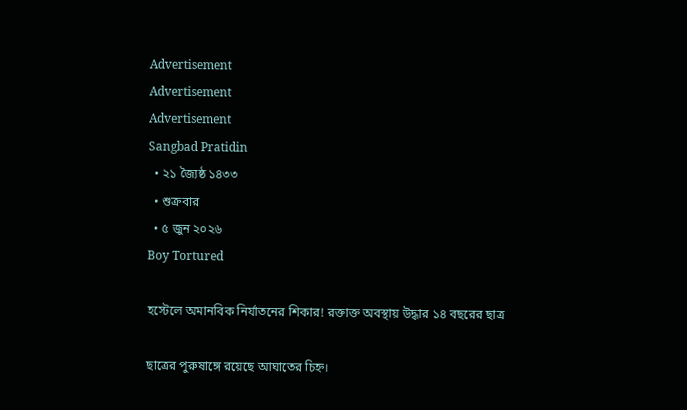Advertisement
Advertisement
Advertisement
Sangbad Pratidin
  • ২১ জ্যৈষ্ঠ ১৪৩৩
  • শুক্রবার
  • ৫ জুন ২০২৬
Boy Tortured

হস্টেলে অমানবিক নির্যাতনের শিকার! রক্তাক্ত অবস্থায় উদ্ধার ১৪ বছরের ছাত্র

ছাত্রের পুরুষাঙ্গে রয়েছে আঘাতের চিহ্ন।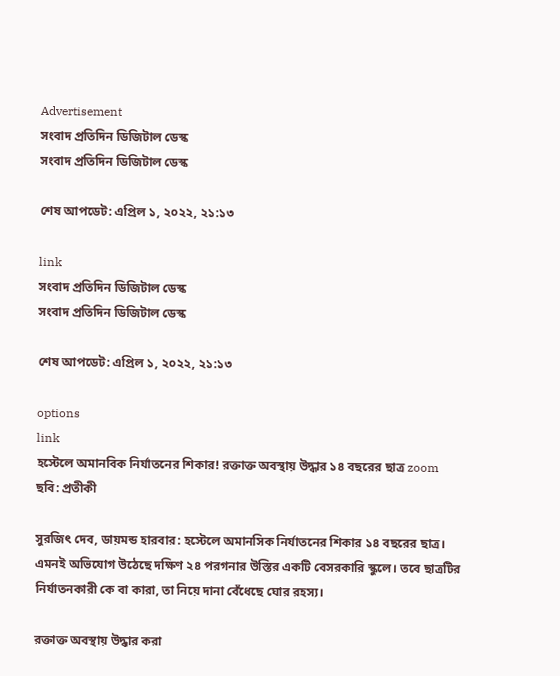Advertisement
সংবাদ প্রতিদিন ডিজিটাল ডেস্ক
সংবাদ প্রতিদিন ডিজিটাল ডেস্ক

শেষ আপডেট: এপ্রিল ১, ২০২২, ২১:১৩

link
সংবাদ প্রতিদিন ডিজিটাল ডেস্ক
সংবাদ প্রতিদিন ডিজিটাল ডেস্ক

শেষ আপডেট: এপ্রিল ১, ২০২২, ২১:১৩

options
link
হস্টেলে অমানবিক নির্যাতনের শিকার! রক্তাক্ত অবস্থায় উদ্ধার ১৪ বছরের ছাত্র zoom
ছবি: প্রতীকী

সুরজিৎ দেব, ডায়মন্ড হারবার: হস্টেলে অমানসিক নির্যাতনের শিকার ১৪ বছরের ছাত্র। এমনই অভিযোগ উঠেছে দক্ষিণ ২৪ পরগনার উস্তির একটি বেসরকারি স্কুলে। তবে ছাত্রটির নির্যাতনকারী কে বা কারা, তা নিয়ে দানা বেঁধেছে ঘোর রহস্য।

রক্তাক্ত অবস্থায় উদ্ধার করা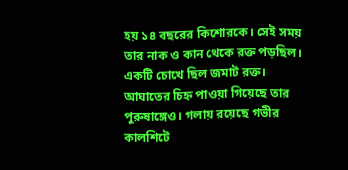হয় ১৪ বছরের কিশোরকে। সেই সময় তার নাক ও কান থেকে রক্ত পড়ছিল। একটি চোখে ছিল জমাট রক্ত। আঘাতের চিহ্ন পাওয়া গিয়েছে তার পুরুষাঙ্গেও। গলায় রয়েছে গভীর কালশিটে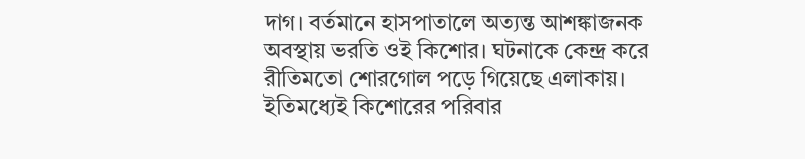দাগ। বর্তমানে হাসপাতালে অত্যন্ত আশঙ্কাজনক অবস্থায় ভরতি ওই কিশোর। ঘটনাকে কেন্দ্র করে রীতিমতো শোরগোল পড়ে গিয়েছে এলাকায়। ইতিমধ্যেই কিশোরের পরিবার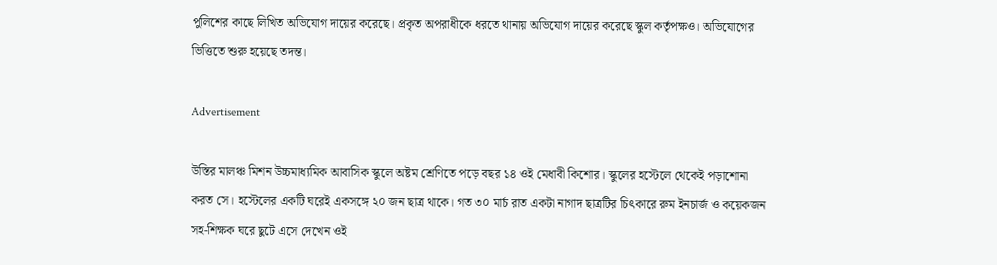পুলিশের কাছে লিখিত অভিযোগ দায়ের করেছে। প্রকৃত অপরাধীকে ধরতে থানায় অভিযোগ দায়ের করেছে স্কুল কর্তৃপক্ষও। অভিযোগের ভিত্তিতে শুরু হয়েছে তদন্ত।

Advertisement

উস্তির মালঞ্চ মিশন উচ্চমাধ্যমিক আবাসিক স্কুলে অষ্টম শ্রেণিতে পড়ে বছর ১৪ ওই মেধাবী কিশোর। স্কুলের হস্টেলে থেকেই পড়াশোনা করত সে। হস্টেলের একটি ঘরেই একসঙ্গে ২০ জন ছাত্র থাকে। গত ৩০ মার্চ রাত একটা নাগাদ ছাত্রটির চিৎকারে রুম ইনচার্জ ও কয়েকজন সহ-শিক্ষক ঘরে ছুটে এসে দেখেন ওই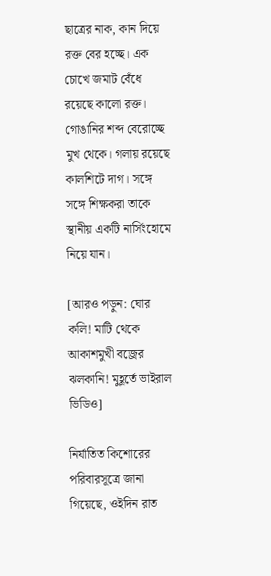ছাত্রের নাক, কান দিয়ে রক্ত বের হচ্ছে। এক চোখে জমাট বেঁধে রয়েছে কালো রক্ত। গোঙানির শব্দ বেরোচ্ছে মুখ থেকে। গলায় রয়েছে কালশিটে দাগ। সঙ্গে সঙ্গে শিক্ষকরা তাকে স্থানীয় একটি নার্সিংহোমে নিয়ে যান।

[আরও পড়ুন: ঘোর কলি! মাটি থেকে আকাশমুখী বজ্রের ঝলকানি! মুহূর্তে ভাইরাল ভিডিও]

নির্যাতিত কিশোরের পরিবারসূত্রে জানা গিয়েছে, ওইদিন রাত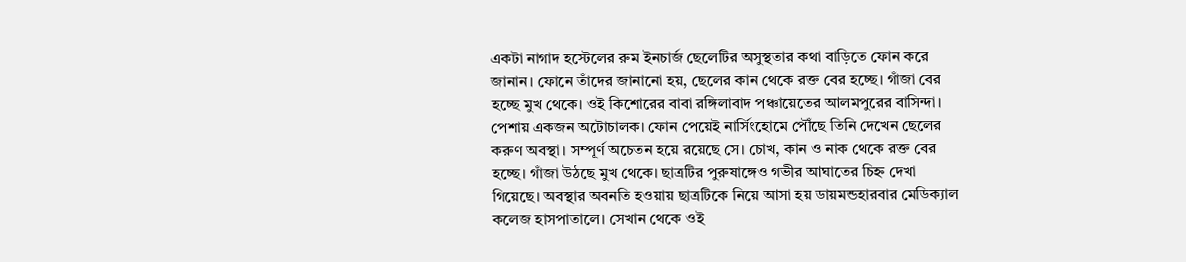একটা নাগাদ হস্টেলের রুম ইনচার্জ ছেলেটির অসুস্থতার কথা বাড়িতে ফোন করে জানান। ফোনে তাঁদের জানানো হয়, ছেলের কান থেকে রক্ত বের হচ্ছে। গাঁজা বের হচ্ছে মুখ থেকে। ওই কিশোরের বাবা রঙ্গিলাবাদ পঞ্চায়েতের আলমপুরের বাসিন্দা। পেশায় একজন অটোচালক। ফোন পেয়েই নার্সিংহোমে পৌঁছে তিনি দেখেন ছেলের করুণ অবস্থা। সম্পূর্ণ অচেতন হয়ে রয়েছে সে। চোখ, কান ও নাক থেকে রক্ত বের হচ্ছে। গাঁজা উঠছে মুখ থেকে। ছাত্রটির পুরুষাঙ্গেও গভীর আঘাতের চিহ্ন দেখা গিয়েছে। অবস্থার অবনতি হওয়ায় ছাত্রটিকে নিয়ে আসা হয় ডায়মন্ডহারবার মেডিক্যাল কলেজ হাসপাতালে। সেখান থেকে ওই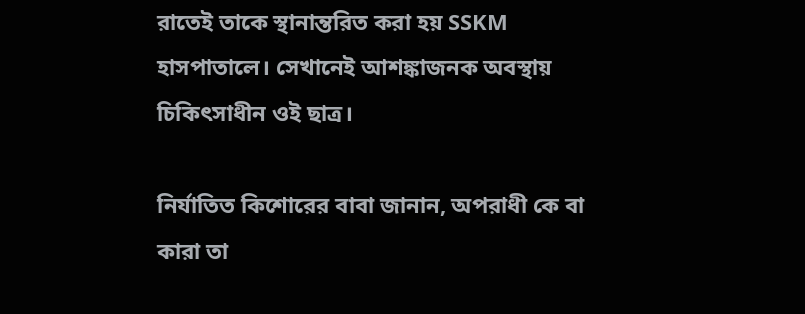রাতেই তাকে স্থানান্তরিত করা হয় SSKM হাসপাতালে। সেখানেই আশঙ্কাজনক অবস্থায় চিকিৎসাধীন ওই ছাত্র।

নির্যাতিত কিশোরের বাবা জানান, অপরাধী কে বা কারা তা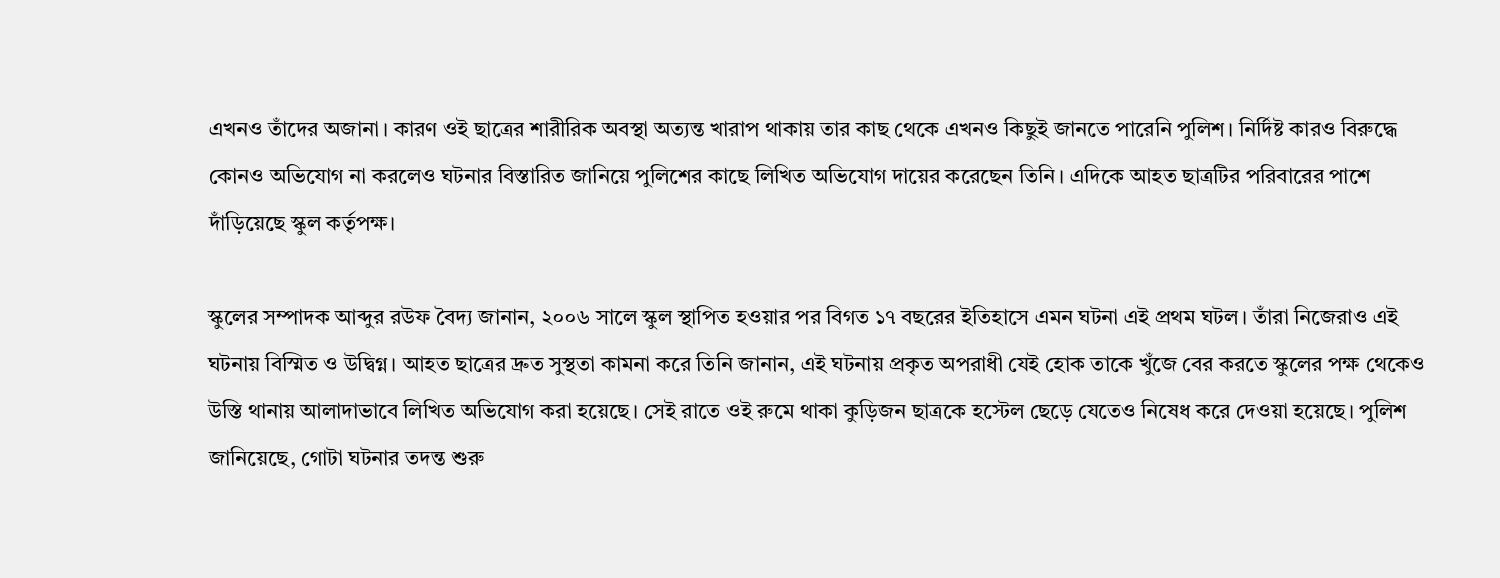এখনও তাঁদের অজানা। কারণ ওই ছাত্রের শারীরিক অবস্থা অত্যন্ত খারাপ থাকায় তার কাছ থেকে এখনও কিছুই জানতে পারেনি পুলিশ। নির্দিষ্ট কারও বিরুদ্ধে কোনও অভিযোগ না করলেও ঘটনার বিস্তারিত জানিয়ে পুলিশের কাছে লিখিত অভিযোগ দায়ের করেছেন তিনি। এদিকে আহত ছাত্রটির পরিবারের পাশে দাঁড়িয়েছে স্কুল কর্তৃপক্ষ।

স্কুলের সম্পাদক আব্দুর রউফ বৈদ্য জানান, ২০০৬ সালে স্কুল স্থাপিত হওয়ার পর বিগত ১৭ বছরের ইতিহাসে এমন ঘটনা এই প্রথম ঘটল। তাঁরা নিজেরাও এই ঘটনায় বিস্মিত ও উদ্বিগ্ন। আহত ছাত্রের দ্রুত সুস্থতা কামনা করে তিনি জানান, এই ঘটনায় প্রকৃত অপরাধী যেই হোক তাকে খুঁজে বের করতে স্কুলের পক্ষ থেকেও উস্তি থানায় আলাদাভাবে লিখিত অভিযোগ করা হয়েছে। সেই রাতে ওই রুমে থাকা কুড়িজন ছাত্রকে হস্টেল ছেড়ে যেতেও নিষেধ করে দেওয়া হয়েছে। পুলিশ জানিয়েছে, গোটা ঘটনার তদন্ত শুরু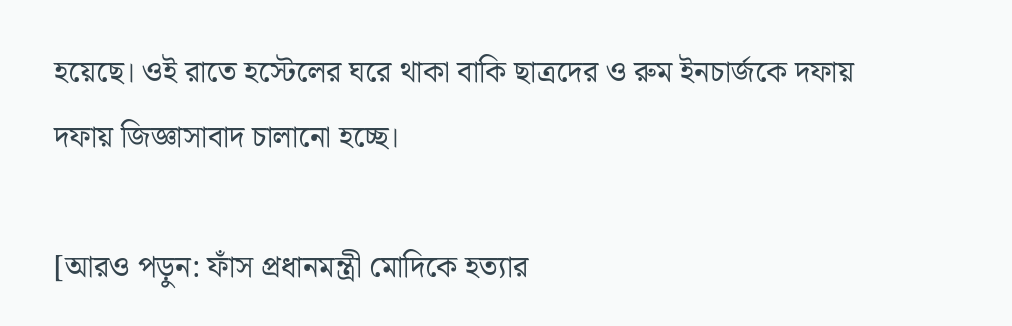হয়েছে। ওই রাতে হস্টেলের ঘরে থাকা বাকি ছাত্রদের ও রুম ইনচার্জকে দফায় দফায় জিজ্ঞাসাবাদ চালানো হচ্ছে।

[আরও পড়ুন: ফাঁস প্রধানমন্ত্রী মোদিকে হত্যার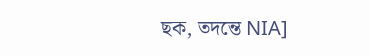ছক, তদন্তে NIA]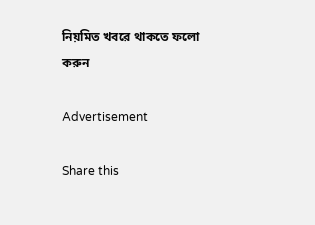নিয়মিত খবরে থাকতে ফলো করুন

Advertisement

Share this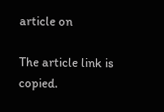article on

The article link is copied.